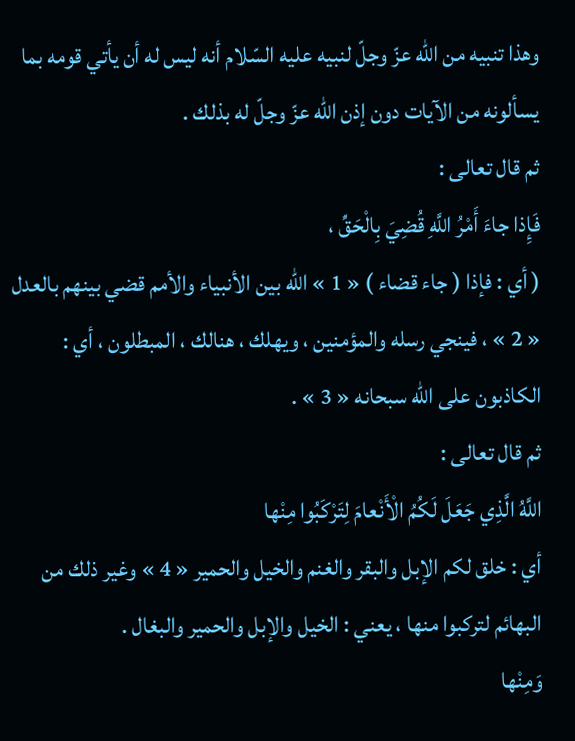وهذا تنبيه من اللّه عزّ وجلّ لنبيه عليه السّلام أنه ليس له أن يأتي قومه بما يسألونه من الآيات دون إذن اللّه عزّ وجلّ له بذلك .
ثم قال تعالى :
فَإِذا جاءَ أَمْرُ اللَّهِ قُضِيَ بِالْحَقِّ ،
( أي : فإذا ( جاء قضاء ) « 1 » اللّه بين الأنبياء والأمم قضي بينهم بالعدل « 2 » ، فينجي رسله والمؤمنين ، ويهلك ، هنالك ، المبطلون ، أي : الكاذبون على اللّه سبحانه « 3 » .
ثم قال تعالى :
اللَّهُ الَّذِي جَعَلَ لَكُمُ الْأَنْعامَ لِتَرْكَبُوا مِنْها
أي : خلق لكم الإبل والبقر والغنم والخيل والحمير « 4 » وغير ذلك من البهائم لتركبوا منها ، يعني : الخيل والإبل والحمير والبغال .
وَمِنْها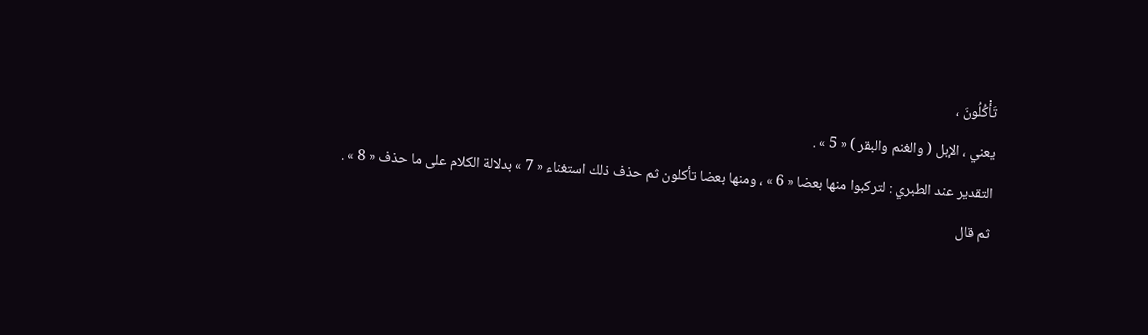تَأْكُلُونَ ،
يعني ، الإبل ( والغنم والبقر ) « 5 » .
التقدير عند الطبري : لتركبوا منها بعضا « 6 » ، ومنها بعضا تأكلون ثم حذف ذلك استغناء « 7 » بدلالة الكلام على ما حذف « 8 » .
ثم قال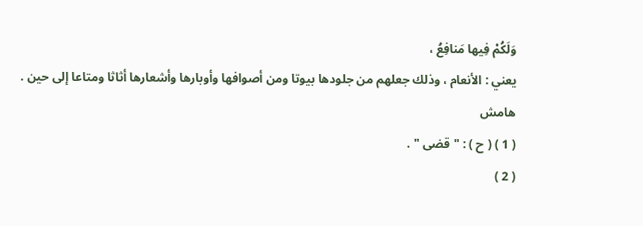وَلَكُمْ فِيها مَنافِعُ ،
يعني : الأنعام ، وذلك جعلهم من جلودها بيوتا ومن أصوافها وأوبارها وأشعارها أثاثا ومتاعا إلى حين .
هامش
( 1 ) ( ح ) : " قضى " .
( 2 )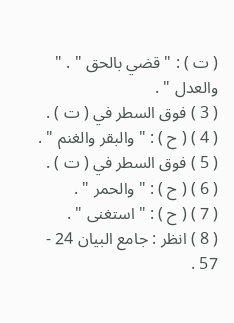( ت ) : " قضي بالحق " . " والعدل " .
( 3 ) فوق السطر في ( ت ) .
( 4 ) ( ح ) : " والبقر والغنم " .
( 5 ) فوق السطر في ( ت ) .
( 6 ) ( ح ) : " والحمر " .
( 7 ) ( ح ) : " استغنى " .
( 8 ) انظر : جامع البيان 24 - 57 .